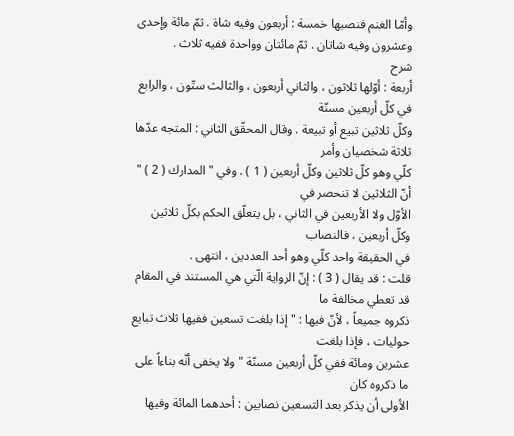وأمّا الغنم فنصبها خمسة : أربعون وفيه شاة . ثمّ مائة وإحدى
وعشرون وفيه شاتان . ثمّ مائتان وواحدة ففيه ثلاث .
شرح
أربعة : أوّلها ثلاثون ، والثاني أربعون ، والثالث ستّون ، والرابع في كلّ أربعين مسنّة
وكلّ ثلاثين تبيع أو تبيعة . وقال المحقّق الثاني : المتجه عدّها ثلاثة شخصيان وأمر
كلّي وهو كلّ ثلاثين وكلّ أربعين ( 1 ) . وفي " المدارك ( 2 ) " أنّ الثلاثين لا تنحصر في
الأوّل ولا الأربعين في الثاني ، بل يتعلّق الحكم بكلّ ثلاثين وكلّ أربعين ، فالنصاب
في الحقيقة واحد كلّي وهو أحد العددين ، انتهى .
قلت : قد يقال ( 3 ) : إنّ الرواية الّتي هي المستند في المقام قد تعطي مخالفة ما
ذكروه جميعاً ، لأنّ فيها : " إذا بلغت تسعين ففيها ثلاث تبايع حوليات ، فإذا بلغت
عشرين ومائة ففي كلّ أربعين مسنّة " ولا يخفى أنّه بناءاً على ما ذكروه كان
الأولى أن يذكر بعد التسعين نصابين : أحدهما المائة وفيها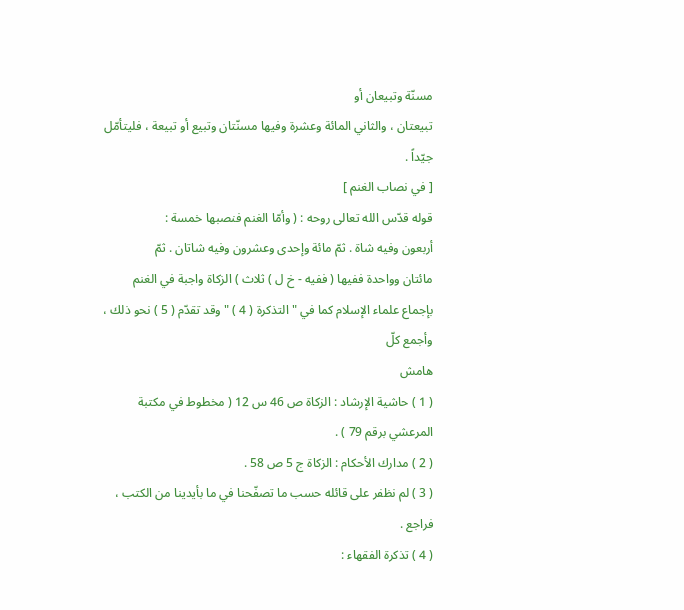مسنّة وتبيعان أو
تبيعتان ، والثاني المائة وعشرة وفيها مسنّتان وتبيع أو تبيعة ، فليتأمّل جيّداً .
[ في نصاب الغنم ]
قوله قدّس الله تعالى روحه : ( وأمّا الغنم فنصبها خمسة :
أربعون وفيه شاة . ثمّ مائة وإحدى وعشرون وفيه شاتان . ثمّ
مائتان وواحدة ففيها ( ففيه - خ ل ) ثلاث ) الزكاة واجبة في الغنم
بإجماع علماء الإسلام كما في " التذكرة ( 4 ) " وقد تقدّم ( 5 ) نحو ذلك ، وأجمع كلّ
هامش
( 1 ) حاشية الإرشاد : الزكاة ص 46 س 12 ( مخطوط في مكتبة المرعشي برقم 79 ) .
( 2 ) مدارك الأحكام : الزكاة ج 5 ص 58 .
( 3 ) لم نظفر على قائله حسب ما تصفّحنا في ما بأيدينا من الكتب ، فراجع .
( 4 ) تذكرة الفقهاء :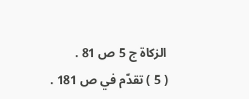الزكاة ج 5 ص 81 .
( 5 ) تقدّم في ص 181 .